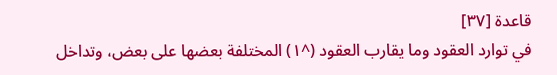قاعدة [٣٧]
في توارد العقود وما يقارب العقود (^١) المختلفة بعضها على بعض، وتداخل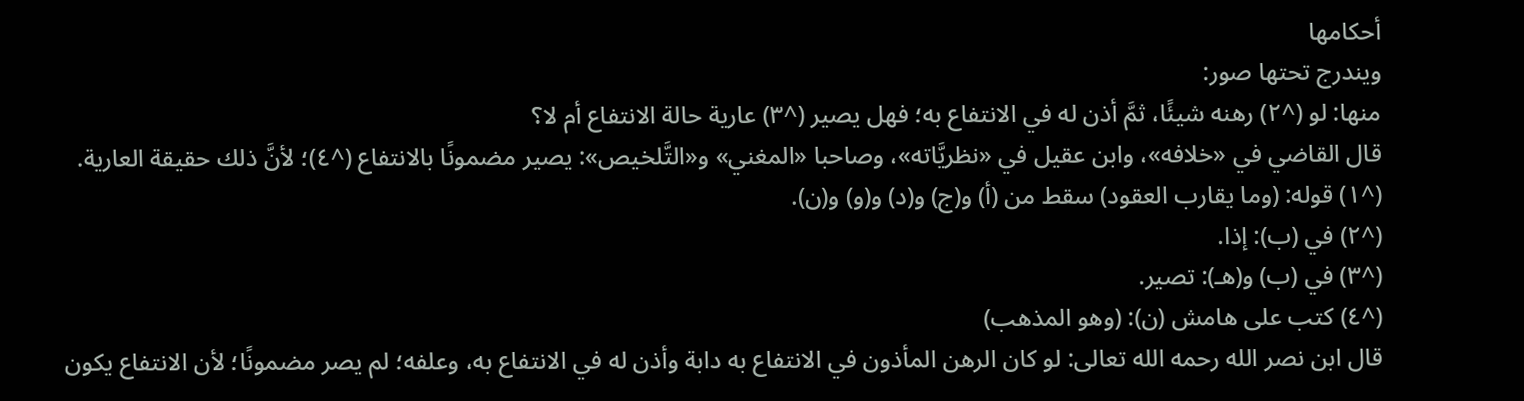أحكامها
ويندرج تحتها صور:
منها: لو (^٢) رهنه شيئًا، ثمَّ أذن له في الانتفاع به؛ فهل يصير (^٣) عارية حالة الانتفاع أم لا؟
قال القاضي في «خلافه»، وابن عقيل في «نظريَّاته»، وصاحبا «المغني» و«التَّلخيص»: يصير مضمونًا بالانتفاع (^٤)؛ لأنَّ ذلك حقيقة العارية.
(^١) قوله: (وما يقارب العقود) سقط من (أ) و(ج) و(د) و(و) و(ن).
(^٢) في (ب): إذا.
(^٣) في (ب) و(هـ): تصير.
(^٤) كتب على هامش (ن): (وهو المذهب)
قال ابن نصر الله رحمه الله تعالى: لو كان الرهن المأذون في الانتفاع به دابة وأذن له في الانتفاع به، وعلفه؛ لم يصر مضمونًا؛ لأن الانتفاع يكون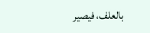بالعلف، فيصير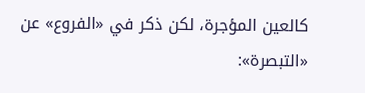كالعين المؤجرة، لكن ذكر في «الفروع» عن «التبصرة»: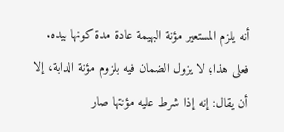أنه يلزم المستعير مؤنة البهيمة عادة مدة كونها بيده. فعلى هذا؛ لا يزول الضمان فيه بلزوم مؤنة الدابة، إلا أن يقال: إنه إذا شرط عليه مؤنتها صار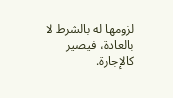لزومها له بالشرط لا بالعادة، فيصير كالإجارة.